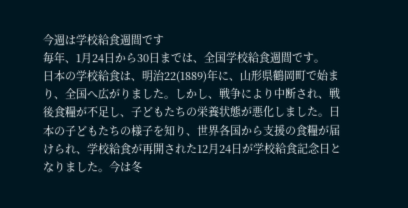今週は学校給食週間です
毎年、1月24日から30日までは、全国学校給食週間です。
日本の学校給食は、明治22(1889)年に、山形県鶴岡町で始まり、全国へ広がりました。しかし、戦争により中断され、戦後食糧が不足し、子どもたちの栄養状態が悪化しました。日本の子どもたちの様子を知り、世界各国から支援の食糧が届けられ、学校給食が再開された12月24日が学校給食記念日となりました。今は冬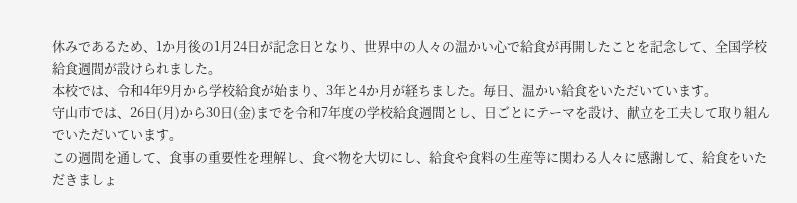休みであるため、1か月後の1月24日が記念日となり、世界中の人々の温かい心で給食が再開したことを記念して、全国学校給食週間が設けられました。
本校では、令和4年9月から学校給食が始まり、3年と4か月が経ちました。毎日、温かい給食をいただいています。
守山市では、26日(月)から30日(金)までを令和7年度の学校給食週間とし、日ごとにテーマを設け、献立を工夫して取り組んでいただいています。
この週間を通して、食事の重要性を理解し、食べ物を大切にし、給食や食料の生産等に関わる人々に感謝して、給食をいただきましょ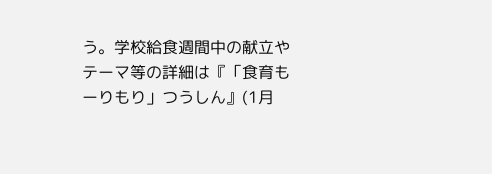う。学校給食週間中の献立やテーマ等の詳細は『「食育もーりもり」つうしん』(1月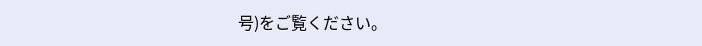号)をご覧ください。